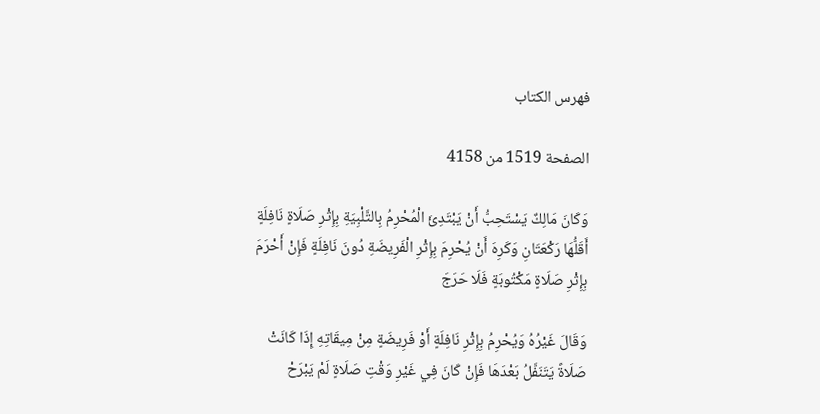فهرس الكتاب

الصفحة 1519 من 4158

وَكَانَ مَالِكٌ يَسْتَحِبُّ أَنْ يَبْتَدِئَ الْمُحْرِمُ بِالتَّلْبِيَةِ بِإِثْرِ صَلَاةٍ نَافِلَةٍ أَقَلُّهَا رَكْعَتَانِ وَكَرِهَ أَنْ يُحْرِمَ بِإِثْرِ الْفَرِيضَةِ دُونَ نَافِلَةٍ فَإِنْ أَحْرَمَ بِإِثْرِ صَلَاةٍ مَكْتُوبَةٍ فَلَا حَرَجَ

وَقَالَ غَيْرُهُ وَيُحْرِمُ بِإِثْرِ نَافِلَةٍ أَوْ فَرِيضَةٍ مِنْ مِيقَاتِهِ إِذَا كَانَتْ صَلَاةً يَتَنَفَّلُ بَعْدَهَا فَإِنْ كَانَ فِي غَيْرِ وَقْتِ صَلَاةٍ لَمْ يَبْرَحْ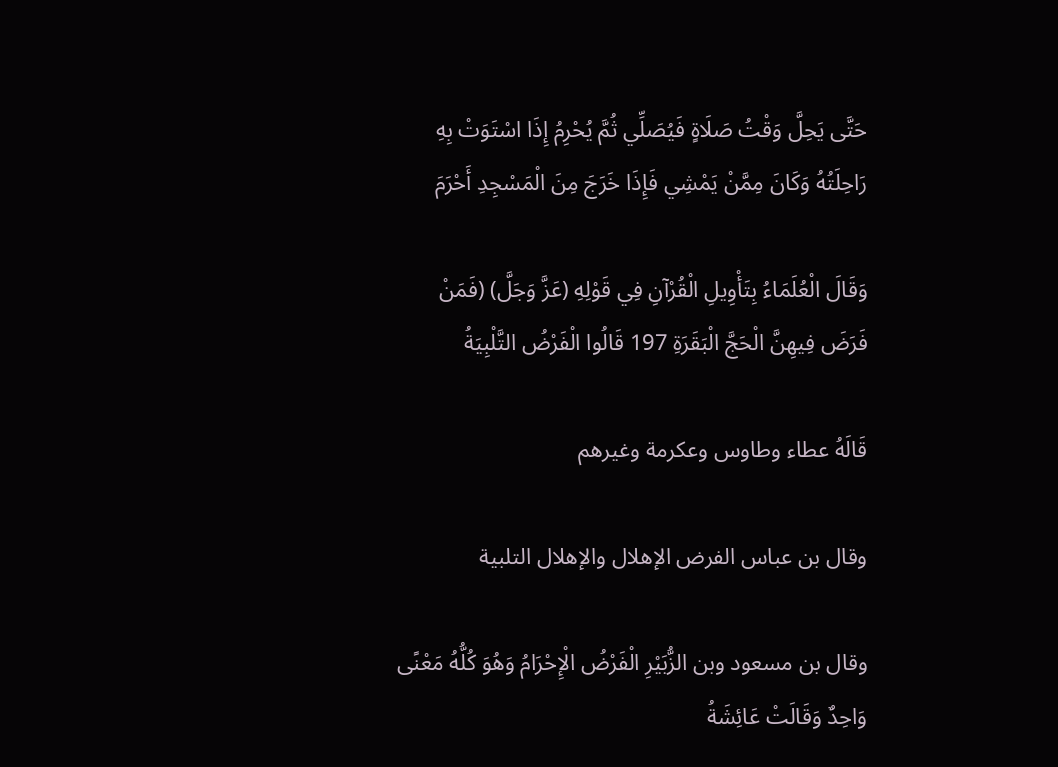حَتَّى يَحِلَّ وَقْتُ صَلَاةٍ فَيُصَلِّي ثُمَّ يُحْرِمُ إِذَا اسْتَوَتْ بِهِ رَاحِلَتُهُ وَكَانَ مِمَّنْ يَمْشِي فَإِذَا خَرَجَ مِنَ الْمَسْجِدِ أَحْرَمَ

وَقَالَ الْعُلَمَاءُ بِتَأْوِيلِ الْقُرْآنِ فِي قَوْلِهِ (عَزَّ وَجَلَّ) (فَمَنْ فَرَضَ فِيهِنَّ الْحَجَّ الْبَقَرَةِ 197 قَالُوا الْفَرْضُ التَّلْبِيَةُ

قَالَهُ عطاء وطاوس وعكرمة وغيرهم

وقال بن عباس الفرض الإهلال والإهلال التلبية

وقال بن مسعود وبن الزُّبَيْرِ الْفَرْضُ الْإِحْرَامُ وَهُوَ كُلُّهُ مَعْنًى وَاحِدٌ وَقَالَتْ عَائِشَةُ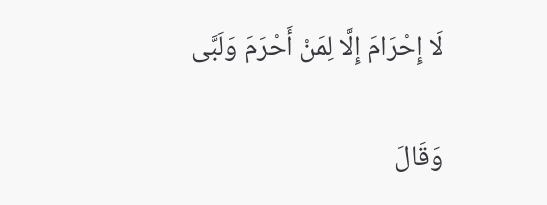لَا إِحْرَامَ إِلَّا لِمَنْ أَحْرَمَ وَلَبَّى

وَقَالَ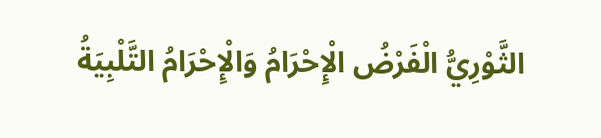الثَّوْرِيُّ الْفَرْضُ الْإِحْرَامُ وَالْإِحْرَامُ التَّلْبِيَةُ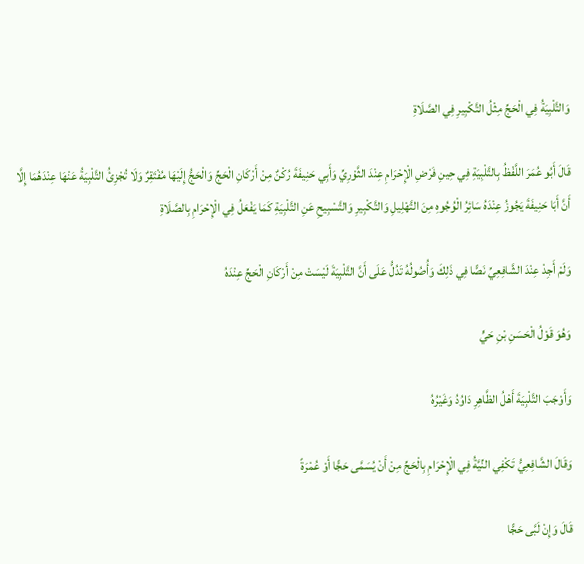وَالتَّلْبِيَةُ فِي الْحَجِّ مِثْلُ التَّكْبِيرِ فِي الصَّلَاةِ

قَالَ أَبُو عُمَرَ اللَّفْظُ بِالتَّلْبِيَةِ فِي حِينِ فَرْضِ الْإِحْرَامِ عِنْدَ الثَّوْرِيِّ وَأَبِي حَنِيفَةَ رُكْنٌ مِنْ أَرْكَانِ الْحَجِّ وَالْحَجُّ إِلَيْهَا مُفْتَقِرٌ وَلَا تُجْزِئُ التَّلْبِيَةُ عَنْهَا عِنْدَهُمَا إِلَّا أَنَّ أَبَا حَنِيفَةَ يَجُوزُ عِنْدَهُ سَائِرُ الْوُجُوهِ مِنَ التَّهْلِيلِ وَالتَّكْبِيرِ وَالتَّسْبِيحِ عَنِ التَّلْبِيَةِ كَمَا يَفْعَلُ فِي الْإِحْرَامِ بِالصَّلَاةِ

وَلَمْ أَجِدْ عِنْدَ الشَّافِعِيِّ نَصًّا فِي ذَلِكَ وَأُصُولُهُ تَدُلُّ عَلَى أَنَّ التَّلْبِيَةَ لَيْسَتْ مِنْ أَرْكَانِ الْحَجِّ عِنْدَهُ

وَهُوَ قَوْلُ الْحَسَنِ بْنِ حَيٍّ

وَأَوْجَبَ التَّلْبِيَةَ أَهْلُ الظَّاهِرِ دَاوُدُ وَغَيْرُهُ

وَقَالَ الشَّافِعِيُّ تَكْفِي النِّيَّةُ فِي الْإِحْرَامِ بِالْحَجِّ مِنْ أَنْ يُسَمَّى حَجًّا أَوْ عُمْرَةً

قَالَ وَإِنْ لَبَّى حَجًّا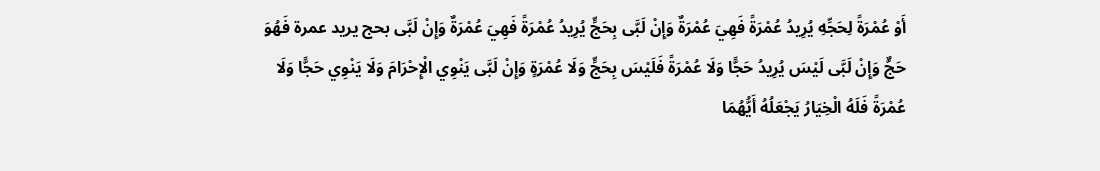أَوْ عُمْرَةً لِحَجِّهِ يُرِيدُ عُمْرَةً فَهِيَ عُمْرَةٌ وَإِنْ لَبَّى بِحَجٍّ يُرِيدُ عُمْرَةً فَهِيَ عُمْرَةٌ وَإِنْ لَبَّى بحج يريد عمرة فَهُوَ حَجٌّ وَإِنْ لَبَّى لَيْسَ يُرِيدُ حَجًّا وَلَا عُمْرَةً فَلَيْسَ بِحَجٍّ وَلَا عُمْرَةٍ وَإِنْ لَبَّى يَنْوِي الْإِحْرَامَ وَلَا يَنْوِي حَجًّا وَلَا عُمْرَةً فَلَهُ الْخِيَارُ يَجْعَلُهُ أَيُّهُمَا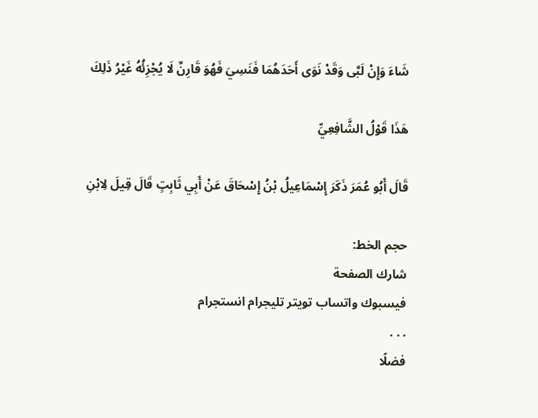شَاءَ وَإِنْ لَبَّى وَقَدْ نَوَى أَحَدَهُمَا فَنَسِيَ فَهُوَ قَارِنٌ لَا يُجْزِئُهُ غَيْرُ ذَلِكَ

هَذَا قَوْلُ الشَّافِعِيِّ

قَالَ أَبُو عُمَرَ ذَكَرَ إِسْمَاعِيلُ بْنُ إِسْحَاقَ عَنْ أَبِي ثَابِتٍ قَالَ قِيلَ لِابْنِ

حجم الخط:
شارك الصفحة
فيسبوك واتساب تويتر تليجرام انستجرام
. . .
فضلًا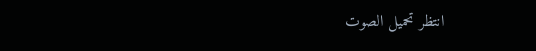انتظر تحميل الصوت